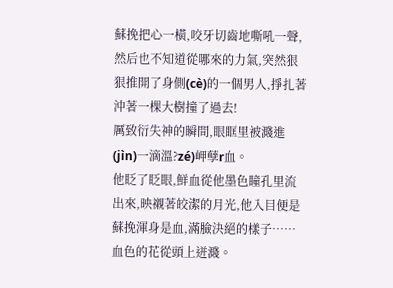蘇挽把心一橫,咬牙切齒地嘶吼一聲,然后也不知道從哪來的力氣,突然狠狠推開了身側(cè)的一個男人,掙扎著沖著一棵大樹撞了過去!
厲致衍失神的瞬間,眼眶里被濺進(jìn)一滴溫?zé)岬孽r血。
他眨了眨眼,鮮血從他墨色瞳孔里流出來,映襯著皎潔的月光,他入目便是蘇挽渾身是血,滿臉決絕的樣子……
血色的花從頭上迸濺。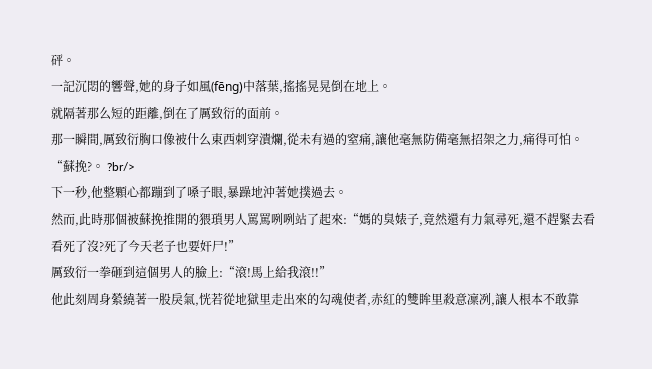砰。
一記沉悶的響聲,她的身子如風(fēng)中落葉,搖搖晃晃倒在地上。
就隔著那么短的距離,倒在了厲致衍的面前。
那一瞬間,厲致衍胸口像被什么東西刺穿潰爛,從未有過的窒痛,讓他毫無防備毫無招架之力,痛得可怕。
“蘇挽?。 ?br/>
下一秒,他整顆心都蹦到了嗓子眼,暴躁地沖著她撲過去。
然而,此時那個被蘇挽推開的猥瑣男人罵罵咧咧站了起來:“媽的臭婊子,竟然還有力氣尋死,還不趕緊去看看死了沒?死了今天老子也要奸尸!”
厲致衍一拳砸到這個男人的臉上:“滾!馬上給我滾!!”
他此刻周身縈繞著一股戾氣,恍若從地獄里走出來的勾魂使者,赤紅的雙眸里殺意凜冽,讓人根本不敢靠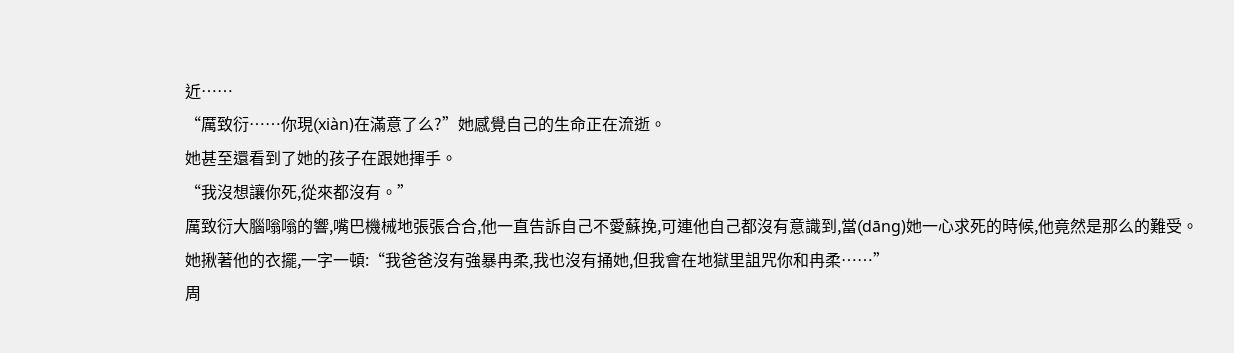近……
“厲致衍……你現(xiàn)在滿意了么?”她感覺自己的生命正在流逝。
她甚至還看到了她的孩子在跟她揮手。
“我沒想讓你死,從來都沒有。”
厲致衍大腦嗡嗡的響,嘴巴機械地張張合合,他一直告訴自己不愛蘇挽,可連他自己都沒有意識到,當(dāng)她一心求死的時候,他竟然是那么的難受。
她揪著他的衣擺,一字一頓:“我爸爸沒有強暴冉柔,我也沒有捅她,但我會在地獄里詛咒你和冉柔……”
周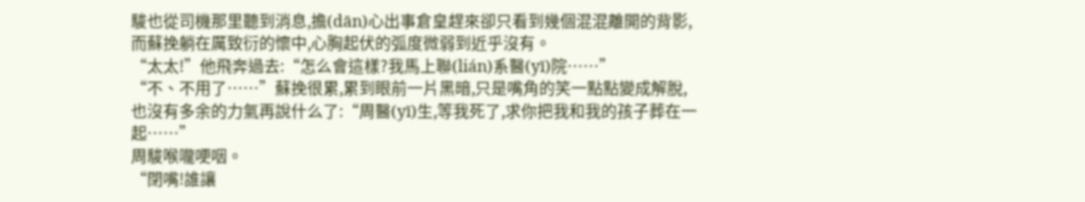駿也從司機那里聽到消息,擔(dān)心出事倉皇趕來卻只看到幾個混混離開的背影,而蘇挽躺在厲致衍的懷中,心胸起伏的弧度微弱到近乎沒有。
“太太!”他飛奔過去:“怎么會這樣?我馬上聯(lián)系醫(yī)院……”
“不、不用了……”蘇挽很累,累到眼前一片黑暗,只是嘴角的笑一點點變成解脫,也沒有多余的力氣再說什么了:“周醫(yī)生,等我死了,求你把我和我的孩子葬在一起……”
周駿喉嚨哽咽。
“閉嘴!誰讓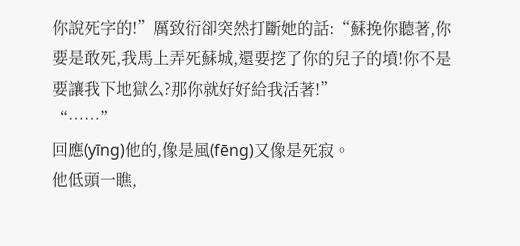你說死字的!”厲致衍卻突然打斷她的話:“蘇挽你聽著,你要是敢死,我馬上弄死蘇城,還要挖了你的兒子的墳!你不是要讓我下地獄么?那你就好好給我活著!”
“……”
回應(yīng)他的,像是風(fēng)又像是死寂。
他低頭一瞧,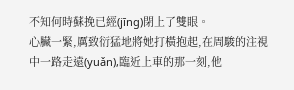不知何時蘇挽已經(jīng)閉上了雙眼。
心臟一緊,厲致衍猛地將她打橫抱起,在周駿的注視中一路走遠(yuǎn),臨近上車的那一刻,他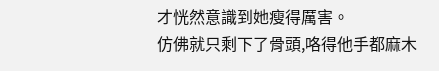才恍然意識到她瘦得厲害。
仿佛就只剩下了骨頭,咯得他手都麻木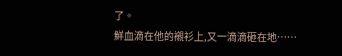了。
鮮血滴在他的襯衫上,又一滴滴砸在地……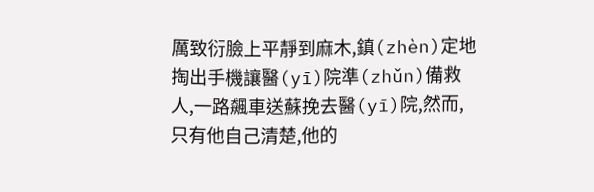厲致衍臉上平靜到麻木,鎮(zhèn)定地掏出手機讓醫(yī)院準(zhǔn)備救人,一路飆車送蘇挽去醫(yī)院,然而,只有他自己清楚,他的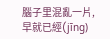腦子里混亂一片,早就已經(jīng)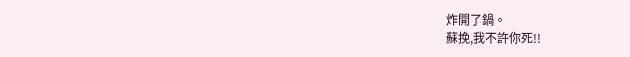炸開了鍋。
蘇挽,我不許你死!!